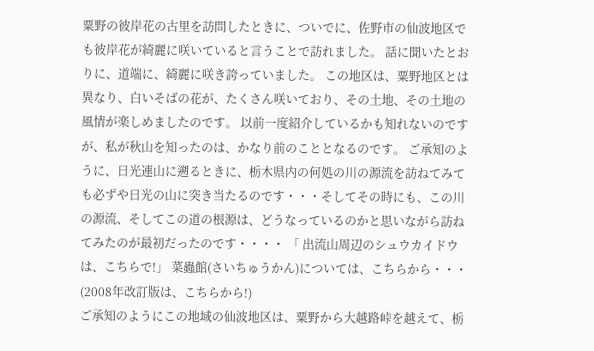粟野の彼岸花の古里を訪問したときに、ついでに、佐野市の仙波地区でも彼岸花が綺麗に咲いていると言うことで訪れました。 話に聞いたとおりに、道端に、綺麗に咲き誇っていました。 この地区は、粟野地区とは異なり、白いそばの花が、たくさん咲いており、その土地、その土地の風情が楽しめましたのです。 以前一度紹介しているかも知れないのですが、私が秋山を知ったのは、かなり前のこととなるのです。 ご承知のように、日光連山に遡るときに、栃木県内の何処の川の源流を訪ねてみても必ずや日光の山に突き当たるのです・・・そしてその時にも、この川の源流、そしてこの道の根源は、どうなっているのかと思いながら訪ねてみたのが最初だったのです・・・・ 「 出流山周辺のシュウカイドウは、こちらで!」 菜蟲館(さいちゅうかん)については、こちらから・・・
(2008年改訂版は、こちらから!)
ご承知のようにこの地域の仙波地区は、粟野から大越路峠を越えて、栃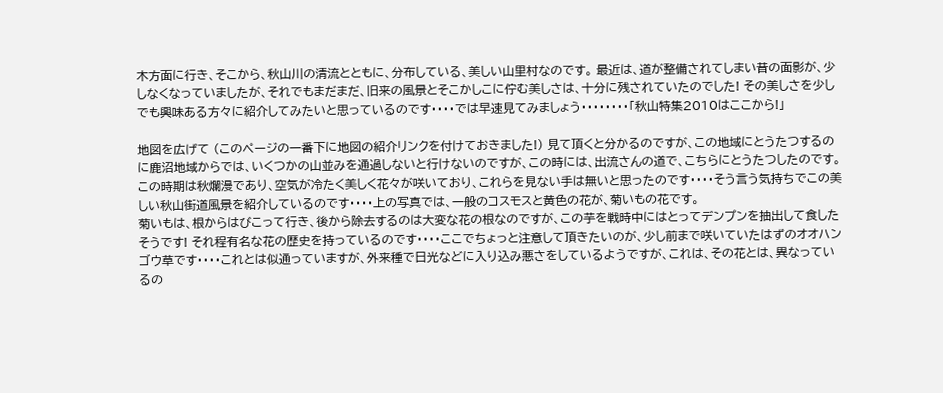木方面に行き、そこから、秋山川の清流とともに、分布している、美しい山里村なのです。 最近は、道が整備されてしまい昔の面影が、少しなくなっていましたが、それでもまだまだ、旧来の風景とそこかしこに佇む美しさは、十分に残されていたのでした! その美しさを少しでも興味ある方々に紹介してみたいと思っているのです・・・・では早速見てみましょう・・・・・・・・「秋山特集2010はここから!」

地図を広げて (このページの一番下に地図の紹介リンクを付けておきました!) 見て頂くと分かるのですが、この地域にとうたつするのに鹿沼地域からでは、いくつかの山並みを通過しないと行けないのですが、この時には、出流さんの道で、こちらにとうたつしたのです。 この時期は秋爛漫であり、空気が冷たく美しく花々が咲いており、これらを見ない手は無いと思ったのです・・・・そう言う気持ちでこの美しい秋山街道風景を紹介しているのです・・・・上の写真では、一般のコスモスと黄色の花が、菊いもの花です。
菊いもは、根からはびこって行き、後から除去するのは大変な花の根なのですが、この芋を戦時中にはとってデンプンを抽出して食したそうです! それ程有名な花の歴史を持っているのです・・・・ここでちょっと注意して頂きたいのが、少し前まで咲いていたはずのオオハンゴウ草です・・・・これとは似通っていますが、外来種で日光などに入り込み悪さをしているようですが、これは、その花とは、異なっているの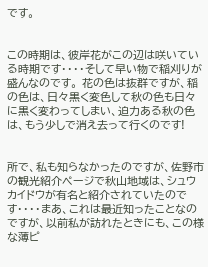です。


この時期は、彼岸花がこの辺は咲いている時期です・・・・そして早い物で稲刈りが盛んなのです。 花の色は抜群ですが、稲の色は、日々黒く変色して秋の色も日々に黒く変わってしまい、迫力ある秋の色は、もう少しで消え去って行くのです!


所で、私も知らなかったのですが、佐野市の観光紹介ページで秋山地域は、シュウカイドウが有名と紹介されていたのです・・・・まあ、これは最近知ったことなのですが、以前私が訪れたときにも、この様な薄ピ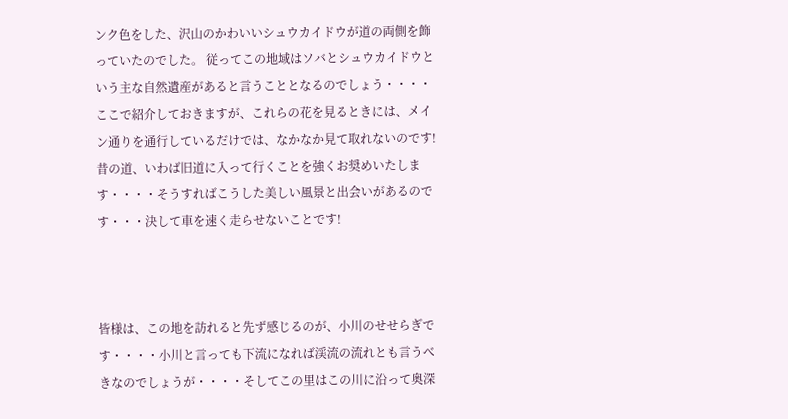ンク色をした、沢山のかわいいシュウカイドウが道の両側を飾っていたのでした。 従ってこの地域はソバとシュウカイドウという主な自然遺産があると言うこととなるのでしょう・・・・ここで紹介しておきますが、これらの花を見るときには、メイン通りを通行しているだけでは、なかなか見て取れないのです! 昔の道、いわば旧道に入って行くことを強くお奨めいたします・・・・そうすればこうした美しい風景と出会いがあるのです・・・決して車を速く走らせないことです!



皆様は、この地を訪れると先ず感じるのが、小川のせせらぎです・・・・小川と言っても下流になれば渓流の流れとも言うべきなのでしょうが・・・・そしてこの里はこの川に沿って奥深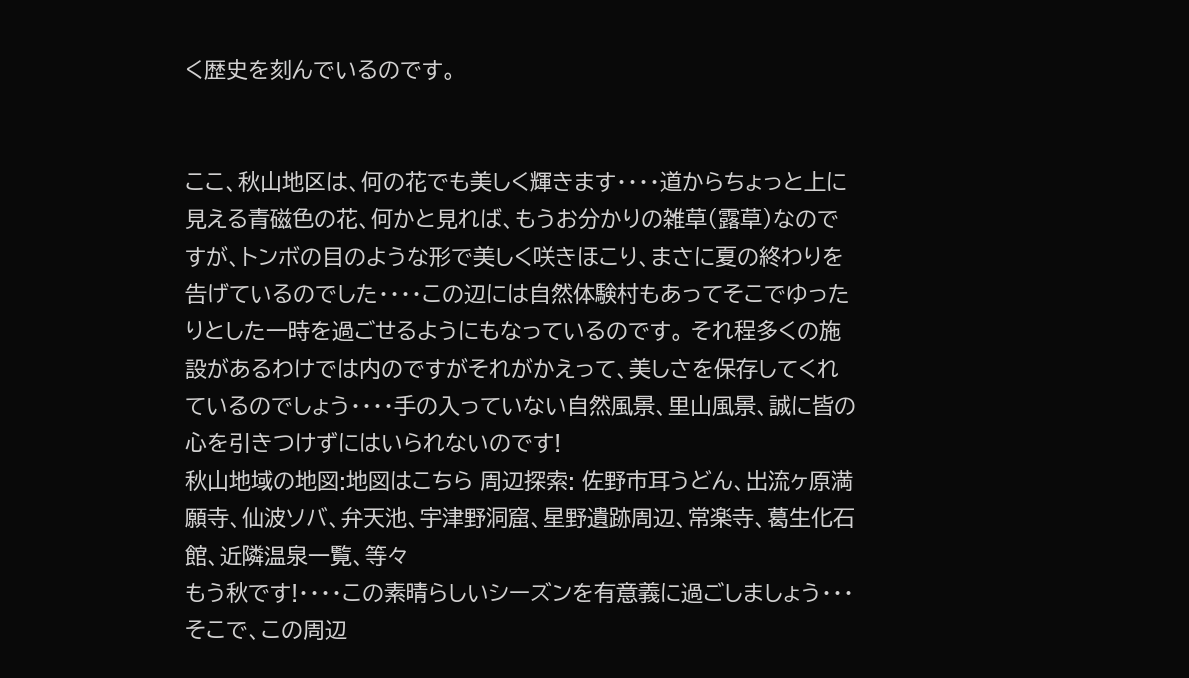く歴史を刻んでいるのです。


ここ、秋山地区は、何の花でも美しく輝きます・・・・道からちょっと上に見える青磁色の花、何かと見れば、もうお分かりの雑草(露草)なのですが、トンボの目のような形で美しく咲きほこり、まさに夏の終わりを告げているのでした・・・・この辺には自然体験村もあってそこでゆったりとした一時を過ごせるようにもなっているのです。 それ程多くの施設があるわけでは内のですがそれがかえって、美しさを保存してくれているのでしょう・・・・手の入っていない自然風景、里山風景、誠に皆の心を引きつけずにはいられないのです!
秋山地域の地図:地図はこちら 周辺探索: 佐野市耳うどん、出流ヶ原満願寺、仙波ソバ、弁天池、宇津野洞窟、星野遺跡周辺、常楽寺、葛生化石館、近隣温泉一覧、等々
もう秋です!・・・・この素晴らしいシーズンを有意義に過ごしましょう・・・そこで、この周辺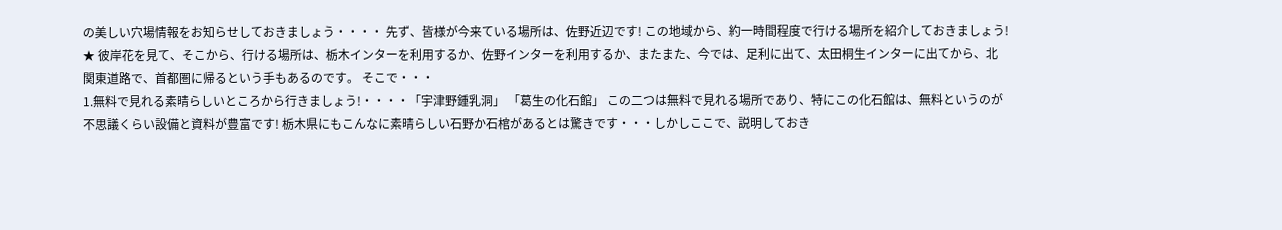の美しい穴場情報をお知らせしておきましょう・・・・ 先ず、皆様が今来ている場所は、佐野近辺です! この地域から、約一時間程度で行ける場所を紹介しておきましょう!
★ 彼岸花を見て、そこから、行ける場所は、栃木インターを利用するか、佐野インターを利用するか、またまた、今では、足利に出て、太田桐生インターに出てから、北関東道路で、首都圏に帰るという手もあるのです。 そこで・・・
1.無料で見れる素晴らしいところから行きましょう!・・・・「宇津野鍾乳洞」 「葛生の化石館」 この二つは無料で見れる場所であり、特にこの化石館は、無料というのが不思議くらい設備と資料が豊富です! 栃木県にもこんなに素晴らしい石野か石棺があるとは驚きです・・・しかしここで、説明しておき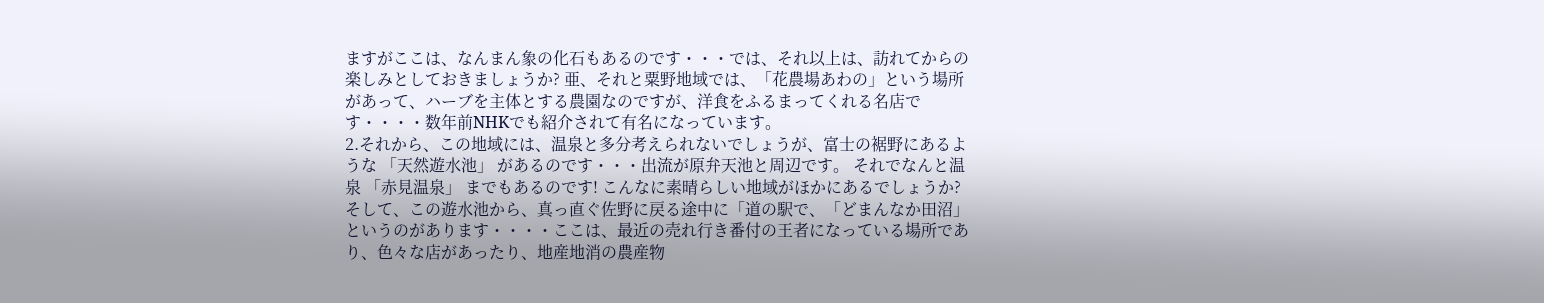ますがここは、なんまん象の化石もあるのです・・・では、それ以上は、訪れてからの楽しみとしておきましょうか? 亜、それと粟野地域では、「花農場あわの」という場所があって、ハーブを主体とする農園なのですが、洋食をふるまってくれる名店です・・・・数年前NHKでも紹介されて有名になっています。
2.それから、この地域には、温泉と多分考えられないでしょうが、富士の裾野にあるような 「天然遊水池」 があるのです・・・出流が原弁天池と周辺です。 それでなんと温泉 「赤見温泉」 までもあるのです! こんなに素晴らしい地域がほかにあるでしょうか? そして、この遊水池から、真っ直ぐ佐野に戻る途中に「道の駅で、「どまんなか田沼」というのがあります・・・・ここは、最近の売れ行き番付の王者になっている場所であり、色々な店があったり、地産地消の農産物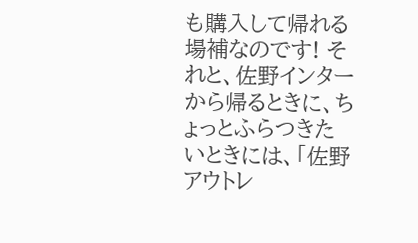も購入して帰れる場補なのです! それと、佐野インターから帰るときに、ちょっとふらつきたいときには、「佐野アウトレ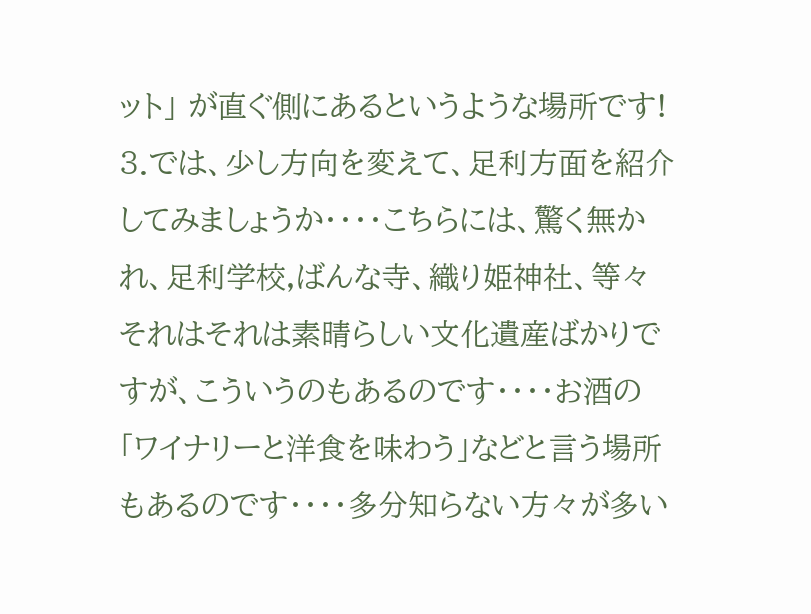ット」 が直ぐ側にあるというような場所です!
3.では、少し方向を変えて、足利方面を紹介してみましょうか・・・・こちらには、驚く無かれ、足利学校,ばんな寺、織り姫神社、等々それはそれは素晴らしい文化遺産ばかりですが、こういうのもあるのです・・・・お酒の「ワイナリーと洋食を味わう」などと言う場所もあるのです・・・・多分知らない方々が多い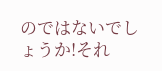のではないでしょうか!それ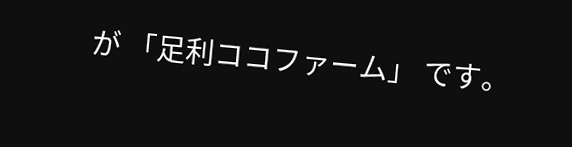が 「足利ココファーム」 です。